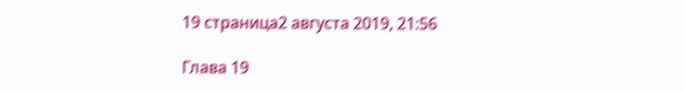19 страница2 августа 2019, 21:56

Глава 19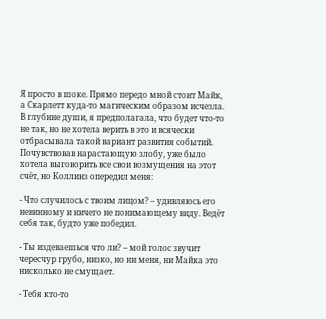Я просто в шоке. Прямо передо мной стоит Майк, а Скарлетт куда-то магическим образом исчезла. В глубине души, я предполагала, что будет что-то не так, но не хотела верить в это и всячески отбрасывала такой вариант развития событий. Почувствовав нарастающую злобу, уже было хотела выговорить все свои возмущения на этот счёт, но Коллинз опередил меня:

- Что случилось с твоим лицом? – удивляюсь его невинному и ничего не понимающему виду. Ведёт себя так, будто уже победил.

- Ты издеваешься что ли? – мой голос звучит чересчур грубо, низко, но ни меня, ни Майка это нисколько не смущает.

- Тебя кто-то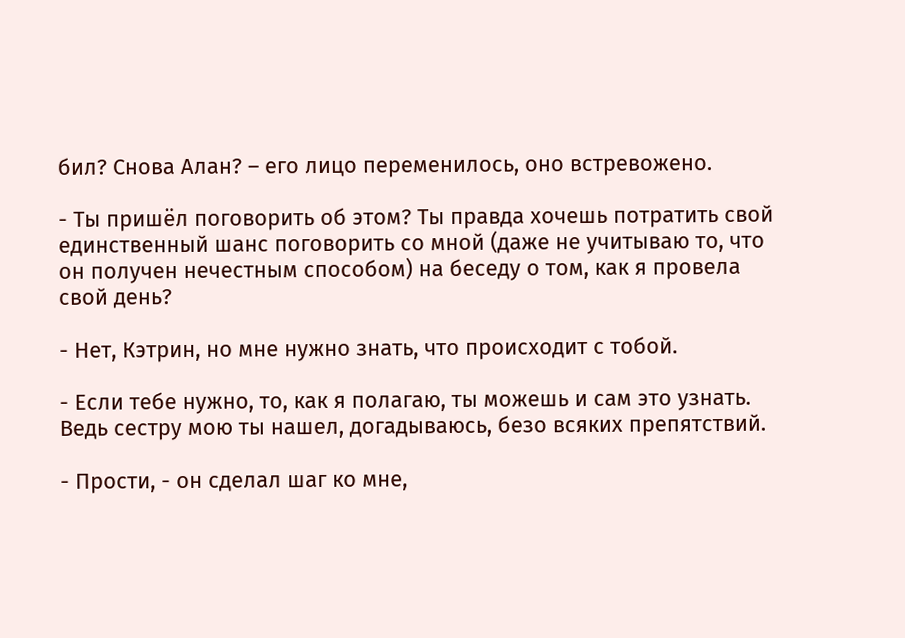бил? Снова Алан? – его лицо переменилось, оно встревожено.

- Ты пришёл поговорить об этом? Ты правда хочешь потратить свой единственный шанс поговорить со мной (даже не учитываю то, что он получен нечестным способом) на беседу о том, как я провела свой день?

- Нет, Кэтрин, но мне нужно знать, что происходит с тобой.

- Если тебе нужно, то, как я полагаю, ты можешь и сам это узнать. Ведь сестру мою ты нашел, догадываюсь, безо всяких препятствий.

- Прости, - он сделал шаг ко мне,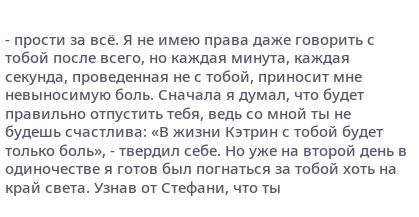- прости за всё. Я не имею права даже говорить с тобой после всего, но каждая минута, каждая секунда, проведенная не с тобой, приносит мне невыносимую боль. Сначала я думал, что будет правильно отпустить тебя, ведь со мной ты не будешь счастлива: «В жизни Кэтрин с тобой будет только боль», - твердил себе. Но уже на второй день в одиночестве я готов был погнаться за тобой хоть на край света. Узнав от Стефани, что ты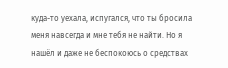куда-то уехала, испугался, что ты бросила меня навсегда и мне тебя не найти. Но я нашёл и даже не беспокоюсь о средствах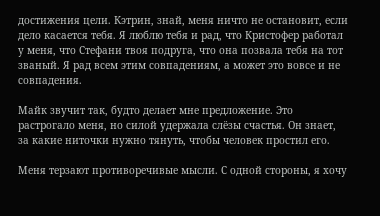достижения цели. Кэтрин, знай, меня ничто не остановит, если дело касается тебя. Я люблю тебя и рад, что Кристофер работал у меня, что Стефани твоя подруга, что она позвала тебя на тот званый. Я рад всем этим совпадениям, а может это вовсе и не совпадения.

Майк звучит так, будто делает мне предложение. Это растрогало меня, но силой удержала слёзы счастья. Он знает, за какие ниточки нужно тянуть, чтобы человек простил его.

Меня терзают противоречивые мысли. С одной стороны, я хочу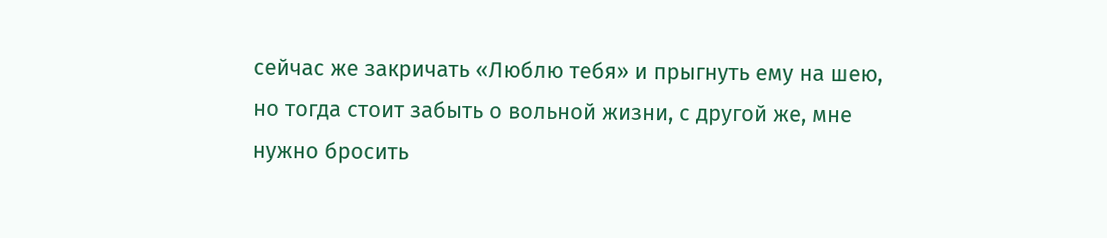сейчас же закричать «Люблю тебя» и прыгнуть ему на шею, но тогда стоит забыть о вольной жизни, с другой же, мне нужно бросить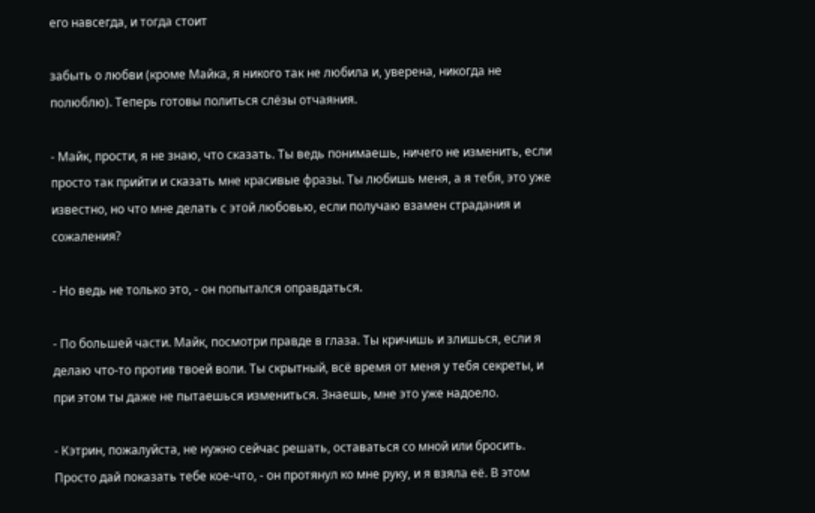его навсегда, и тогда стоит

забыть о любви (кроме Майка, я никого так не любила и, уверена, никогда не полюблю). Теперь готовы политься слёзы отчаяния.

- Майк, прости, я не знаю, что сказать. Ты ведь понимаешь, ничего не изменить, если просто так прийти и сказать мне красивые фразы. Ты любишь меня, а я тебя, это уже известно, но что мне делать с этой любовью, если получаю взамен страдания и сожаления?

- Но ведь не только это, - он попытался оправдаться.

- По большей части. Майк, посмотри правде в глаза. Ты кричишь и злишься, если я делаю что-то против твоей воли. Ты скрытный, всё время от меня у тебя секреты, и при этом ты даже не пытаешься измениться. Знаешь, мне это уже надоело.

- Кэтрин, пожалуйста, не нужно сейчас решать, оставаться со мной или бросить. Просто дай показать тебе кое-что, - он протянул ко мне руку, и я взяла её. В этом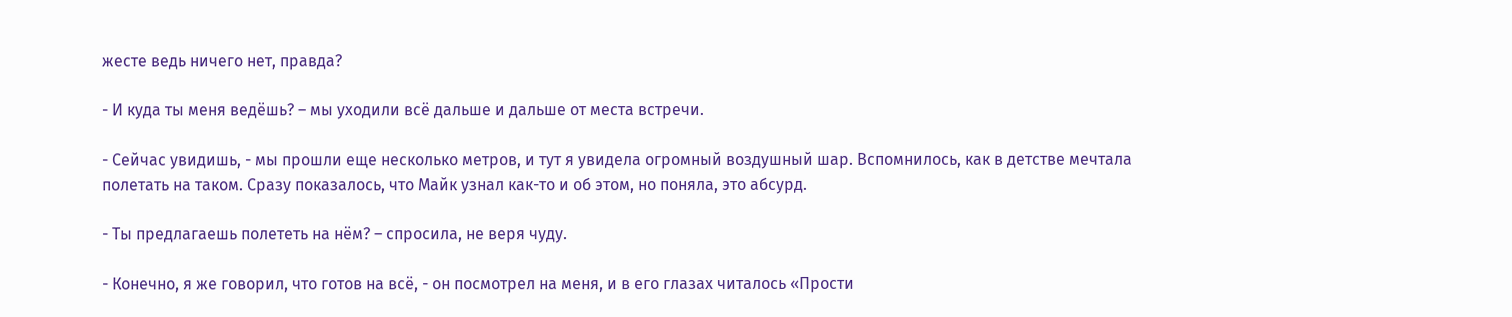жесте ведь ничего нет, правда?

- И куда ты меня ведёшь? – мы уходили всё дальше и дальше от места встречи.

- Сейчас увидишь, - мы прошли еще несколько метров, и тут я увидела огромный воздушный шар. Вспомнилось, как в детстве мечтала полетать на таком. Сразу показалось, что Майк узнал как-то и об этом, но поняла, это абсурд.

- Ты предлагаешь полететь на нём? – спросила, не веря чуду.

- Конечно, я же говорил, что готов на всё, - он посмотрел на меня, и в его глазах читалось «Прости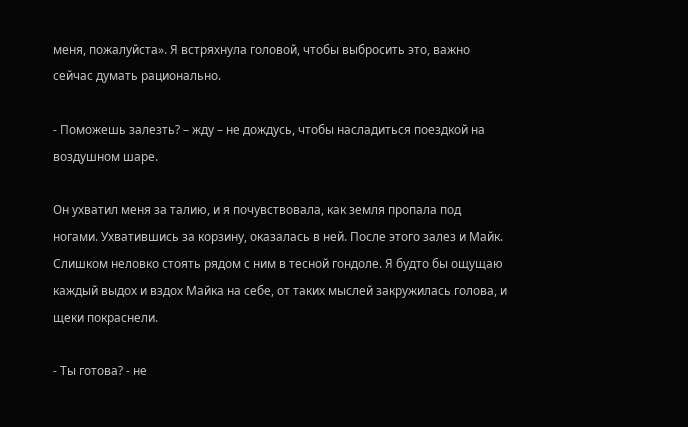меня, пожалуйста». Я встряхнула головой, чтобы выбросить это, важно сейчас думать рационально.

- Поможешь залезть? – жду – не дождусь, чтобы насладиться поездкой на воздушном шаре.

Он ухватил меня за талию, и я почувствовала, как земля пропала под ногами. Ухватившись за корзину, оказалась в ней. После этого залез и Майк. Слишком неловко стоять рядом с ним в тесной гондоле. Я будто бы ощущаю каждый выдох и вздох Майка на себе, от таких мыслей закружилась голова, и щеки покраснели.

- Ты готова? - не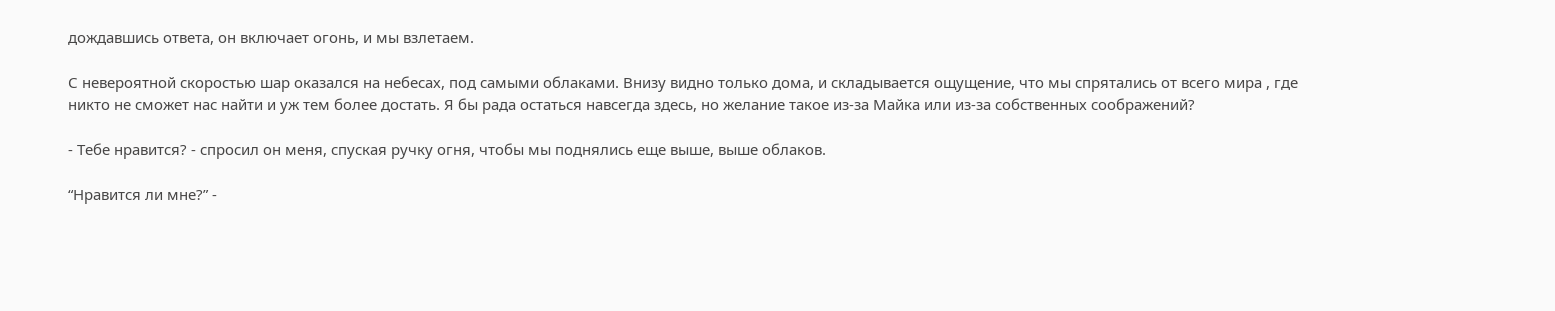дождавшись ответа, он включает огонь, и мы взлетаем.

С невероятной скоростью шар оказался на небесах, под самыми облаками. Внизу видно только дома, и складывается ощущение, что мы спрятались от всего мира , где никто не сможет нас найти и уж тем более достать. Я бы рада остаться навсегда здесь, но желание такое из-за Майка или из-за собственных соображений?

- Тебе нравится? - спросил он меня, спуская ручку огня, чтобы мы поднялись еще выше, выше облаков.

“Нравится ли мне?” -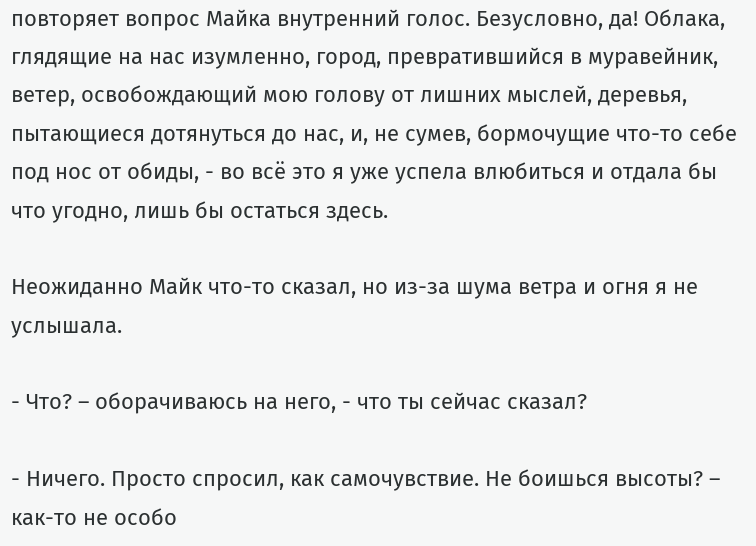повторяет вопрос Майка внутренний голос. Безусловно, да! Облака, глядящие на нас изумленно, город, превратившийся в муравейник, ветер, освобождающий мою голову от лишних мыслей, деревья, пытающиеся дотянуться до нас, и, не сумев, бормочущие что-то себе под нос от обиды, - во всё это я уже успела влюбиться и отдала бы что угодно, лишь бы остаться здесь.

Неожиданно Майк что-то сказал, но из-за шума ветра и огня я не услышала.

- Что? – оборачиваюсь на него, - что ты сейчас сказал?

- Ничего. Просто спросил, как самочувствие. Не боишься высоты? – как-то не особо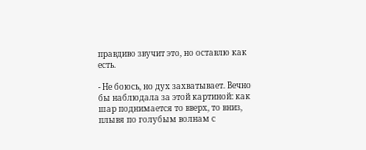правдиво звучит это, но оставлю как есть.

- Не боюсь, но дух захватывает. Вечно бы наблюдала за этой картиной: как шар поднимается то вверх, то вниз, плывя по голубым волнам с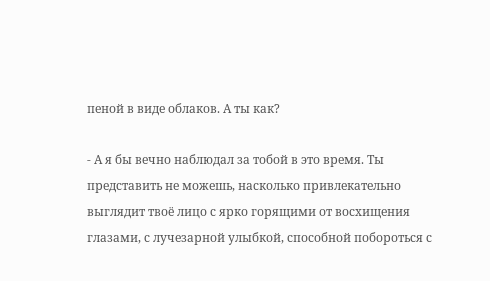пеной в виде облаков. А ты как?

- А я бы вечно наблюдал за тобой в это время. Ты представить не можешь, насколько привлекательно выглядит твоё лицо с ярко горящими от восхищения глазами, с лучезарной улыбкой, способной побороться с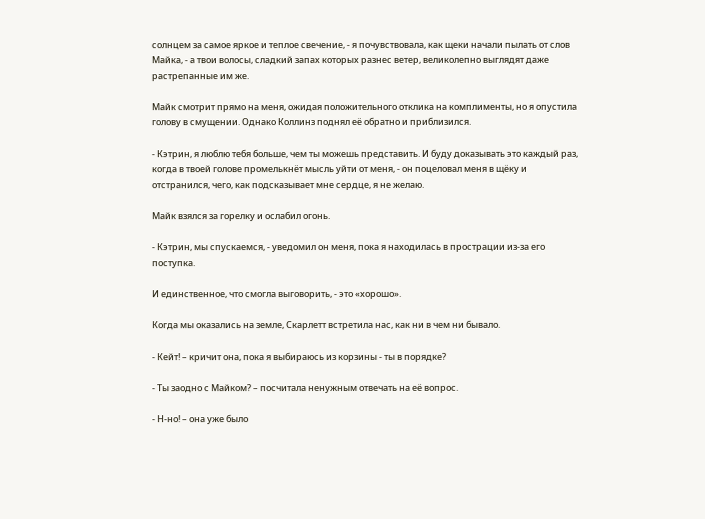солнцем за самое яркое и теплое свечение, - я почувствовала, как щеки начали пылать от слов Майка, - а твои волосы, сладкий запах которых разнес ветер, великолепно выглядят даже растрепанные им же.

Майк смотрит прямо на меня, ожидая положительного отклика на комплименты, но я опустила голову в смущении. Однако Коллинз поднял её обратно и приблизился.

- Кэтрин, я люблю тебя больше, чем ты можешь представить. И буду доказывать это каждый раз, когда в твоей голове промелькнёт мысль уйти от меня, - он поцеловал меня в щёку и отстранился, чего, как подсказывает мне сердце, я не желаю.

Майк взялся за горелку и ослабил огонь.

- Кэтрин, мы спускаемся, - уведомил он меня, пока я находилась в прострации из-за его поступка.

И единственное, что смогла выговорить, - это «хорошо».

Когда мы оказались на земле, Скарлетт встретила нас, как ни в чем ни бывало.

- Кейт! – кричит она, пока я выбираюсь из корзины - ты в порядке?

- Ты заодно с Майком? – посчитала ненужным отвечать на её вопрос.

- Н-но! – она уже было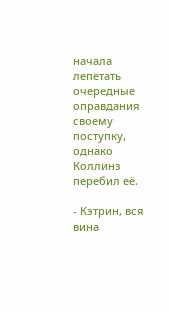начала лепетать очередные оправдания своему поступку, однако Коллинз перебил её.

- Кэтрин, вся вина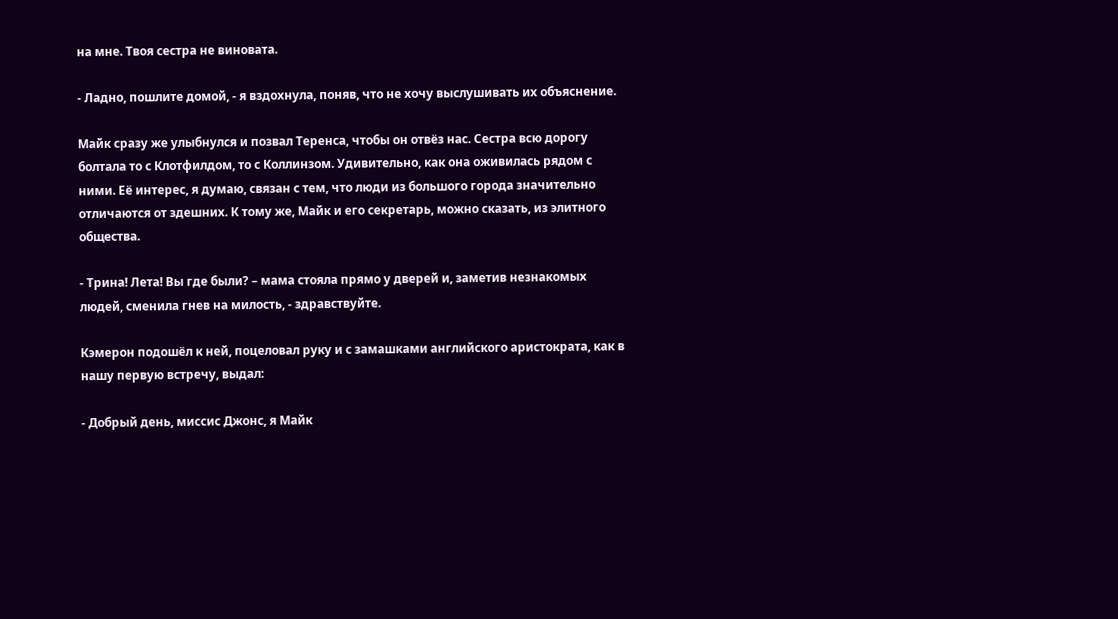на мне. Твоя сестра не виновата.

- Ладно, пошлите домой, - я вздохнула, поняв, что не хочу выслушивать их объяснение.

Майк сразу же улыбнулся и позвал Теренса, чтобы он отвёз нас. Сестра всю дорогу болтала то с Клотфилдом, то с Коллинзом. Удивительно, как она оживилась рядом с ними. Её интерес, я думаю, связан с тем, что люди из большого города значительно отличаются от здешних. К тому же, Майк и его секретарь, можно сказать, из элитного общества.

- Трина! Лета! Вы где были? – мама стояла прямо у дверей и, заметив незнакомых людей, сменила гнев на милость, - здравствуйте.

Кэмерон подошёл к ней, поцеловал руку и с замашками английского аристократа, как в нашу первую встречу, выдал:

- Добрый день, миссис Джонс, я Майк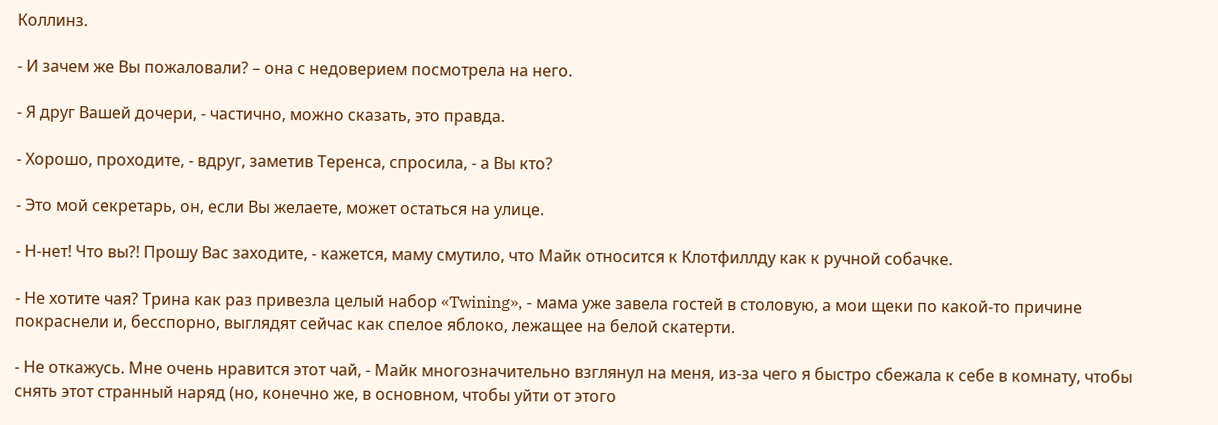Коллинз.

- И зачем же Вы пожаловали? – она с недоверием посмотрела на него.

- Я друг Вашей дочери, - частично, можно сказать, это правда.

- Хорошо, проходите, - вдруг, заметив Теренса, спросила, - а Вы кто?

- Это мой секретарь, он, если Вы желаете, может остаться на улице.

- Н-нет! Что вы?! Прошу Вас заходите, - кажется, маму смутило, что Майк относится к Клотфиллду как к ручной собачке.

- Не хотите чая? Трина как раз привезла целый набор «Twining», - мама уже завела гостей в столовую, а мои щеки по какой-то причине покраснели и, бесспорно, выглядят сейчас как спелое яблоко, лежащее на белой скатерти.

- Не откажусь. Мне очень нравится этот чай, - Майк многозначительно взглянул на меня, из-за чего я быстро сбежала к себе в комнату, чтобы снять этот странный наряд (но, конечно же, в основном, чтобы уйти от этого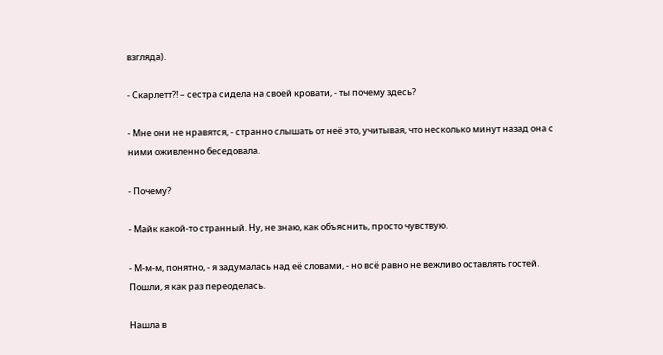взгляда).

- Скарлетт?! – сестра сидела на своей кровати, - ты почему здесь?

- Мне они не нравятся, - странно слышать от неё это, учитывая, что несколько минут назад она с ними оживленно беседовала.

- Почему?

- Майк какой-то странный. Ну, не знаю, как объяснить, просто чувствую.

- М-м-м, понятно, - я задумалась над её словами, - но всё равно не вежливо оставлять гостей. Пошли, я как раз переоделась.

Нашла в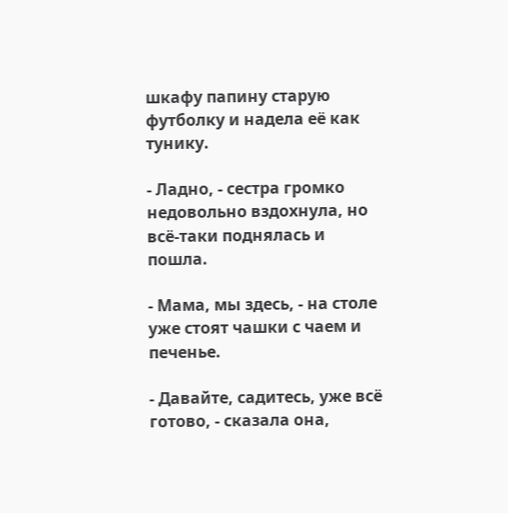шкафу папину старую футболку и надела её как тунику.

- Ладно, - сестра громко недовольно вздохнула, но всё-таки поднялась и пошла.

- Мама, мы здесь, - на столе уже стоят чашки с чаем и печенье.

- Давайте, садитесь, уже всё готово, - сказала она,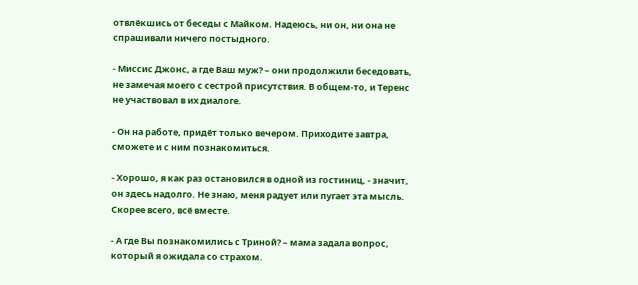отвлёкшись от беседы с Майком. Надеюсь, ни он, ни она не спрашивали ничего постыдного.

- Миссис Джонс, а где Ваш муж? – они продолжили беседовать, не замечая моего с сестрой присутствия. В общем-то, и Теренс не участвовал в их диалоге.

- Он на работе, придёт только вечером. Приходите завтра, сможете и с ним познакомиться.

- Хорошо, я как раз остановился в одной из гостиниц, - значит, он здесь надолго. Не знаю, меня радует или пугает эта мысль. Скорее всего, всё вместе.

- А где Вы познакомились с Триной? – мама задала вопрос, который я ожидала со страхом.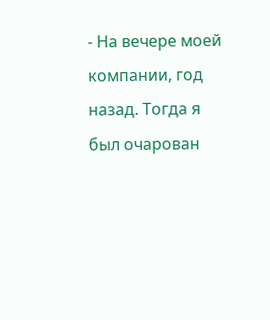- На вечере моей компании, год назад. Тогда я был очарован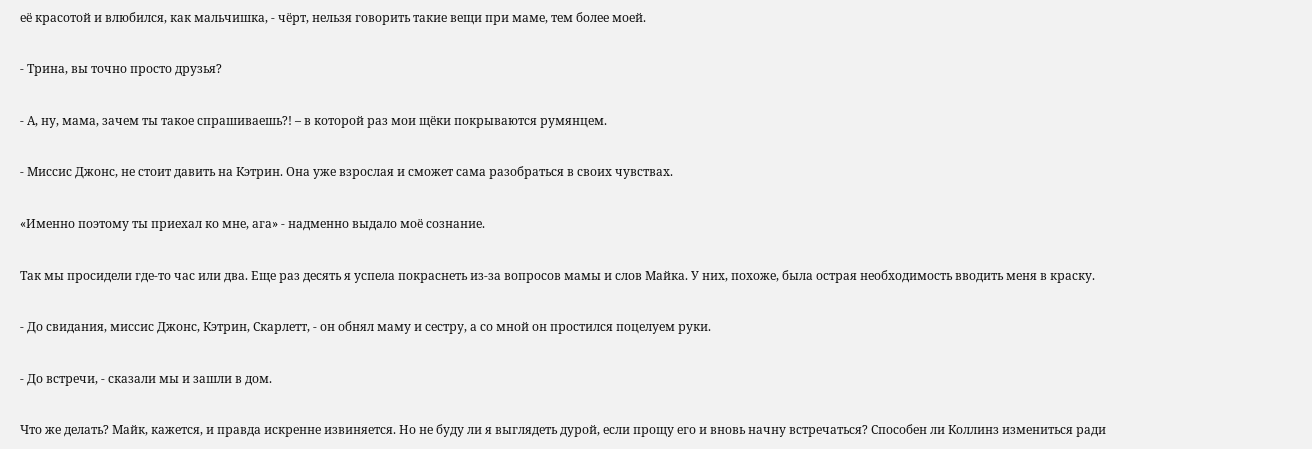её красотой и влюбился, как мальчишка, - чёрт, нельзя говорить такие вещи при маме, тем более моей.

- Трина, вы точно просто друзья?

- А, ну, мама, зачем ты такое спрашиваешь?! – в которой раз мои щёки покрываются румянцем.

- Миссис Джонс, не стоит давить на Кэтрин. Она уже взрослая и сможет сама разобраться в своих чувствах.

«Именно поэтому ты приехал ко мне, ага» - надменно выдало моё сознание.

Так мы просидели где-то час или два. Еще раз десять я успела покраснеть из-за вопросов мамы и слов Майка. У них, похоже, была острая необходимость вводить меня в краску.

- До свидания, миссис Джонс, Кэтрин, Скарлетт, - он обнял маму и сестру, а со мной он простился поцелуем руки.

- До встречи, - сказали мы и зашли в дом.

Что же делать? Майк, кажется, и правда искренне извиняется. Но не буду ли я выглядеть дурой, если прощу его и вновь начну встречаться? Способен ли Коллинз измениться ради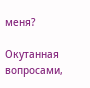меня?

Окутанная вопросами,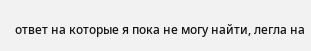ответ на которые я пока не могу найти, легла на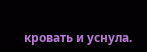кровать и уснула.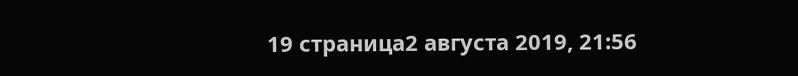19 страница2 августа 2019, 21:56